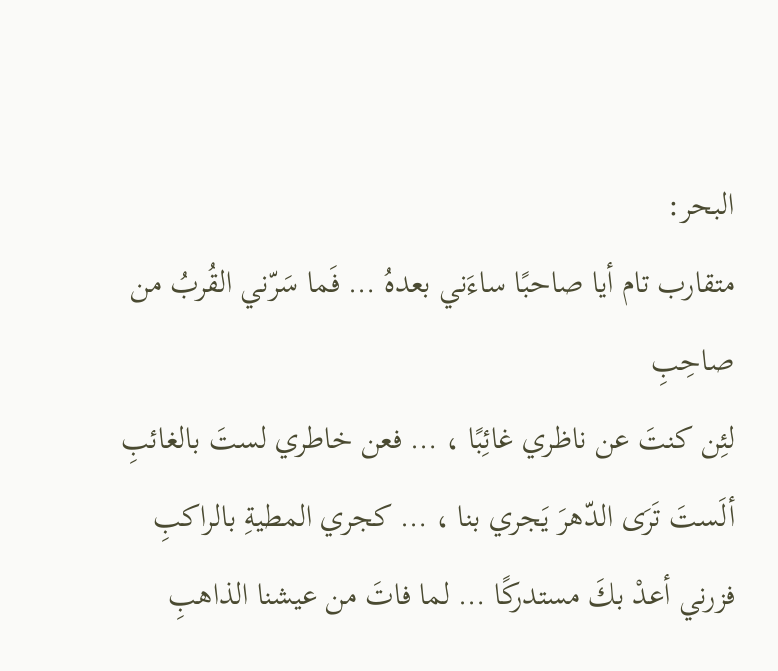البحر:
متقارب تام أيا صاحبًا ساءَني بعدهُ … فَما سَرّني القُربُ من صاحِبِ
لئِن كنتَ عن ناظري غائِبًا ، … فعن خاطري لستَ بالغائبِ
ألَستَ تَرَى الدّهرَ يَجري بنا ، … كجري المطيةِ بالراكبِ
فزرني أعدْ بكَ مستدركًا … لما فاتَ من عيشنا الذاهبِ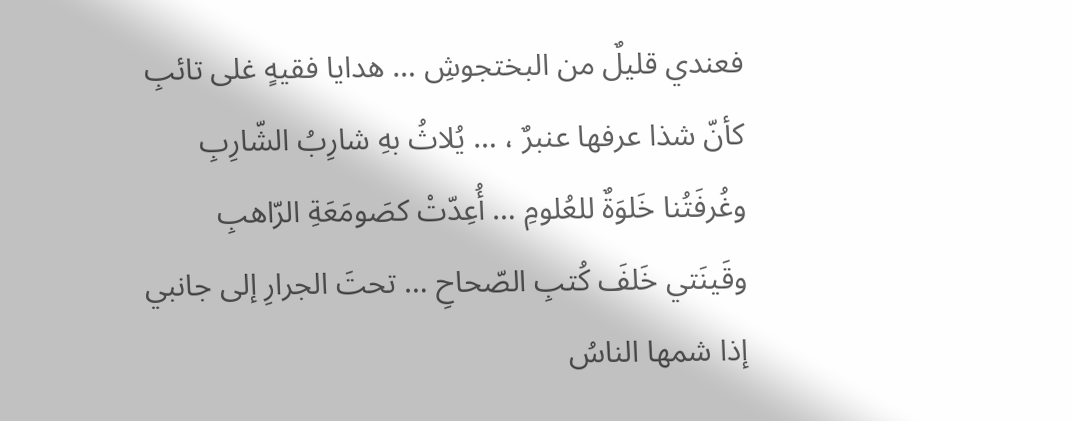فعندي قليلٌ من البختجوشِ … هدايا فقيهٍ غلى تائبِ
كأنّ شذا عرفها عنبرٌ ، … يُلاثُ بهِ شارِبُ الشّارِبِ
وغُرفَتُنا خَلوَةٌ للعُلومِ … أُعِدّتْ كصَومَعَةِ الرّاهبِ
وقَينَتي خَلفَ كُتبِ الصّحاحِ … تحتَ الجرارِ إلى جانبي
إذا شمها الناسُ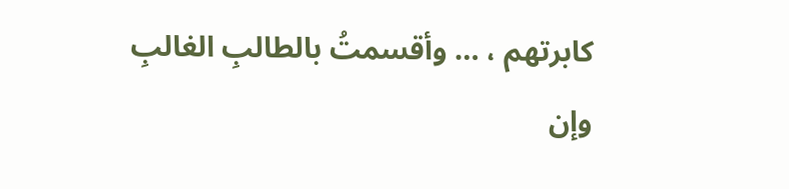كابرتهم ، … وأقسمتُ بالطالبِ الغالبِ
وإن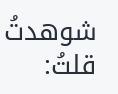شوهدتُ قلتُ: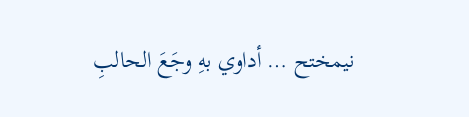نيمختح … أداوي بهِ وجَعَ الحالبِ